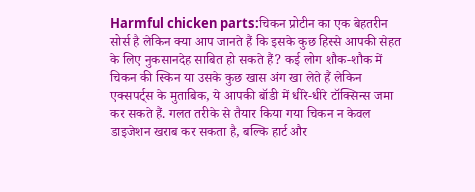Harmful chicken parts:चिकन प्रोटीन का एक बेहतरीन सोर्स है लेकिन क्या आप जानते हैं कि इसके कुछ हिस्से आपकी सेहत के लिए नुकसानदेह साबित हो सकते हैं? कई लोग शौक-शौक में चिकन की स्किन या उसके कुछ खास अंग खा लेते हैं लेकिन एक्सपर्ट्स के मुताबिक, ये आपकी बॉडी में धीरे-धीरे टॉक्सिन्स जमा कर सकते हैं. गलत तरीके से तैयार किया गया चिकन न केवल डाइजेशन खराब कर सकता है, बल्कि हार्ट और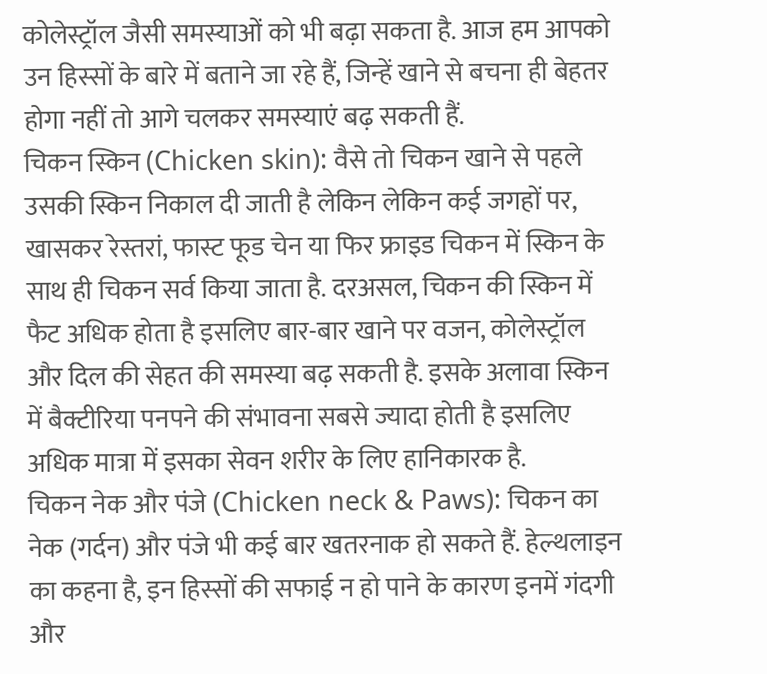कोलेस्ट्रॉल जैसी समस्याओं को भी बढ़ा सकता है. आज हम आपको उन हिस्सों के बारे में बताने जा रहे हैं, जिन्हें खाने से बचना ही बेहतर होगा नहीं तो आगे चलकर समस्याएं बढ़ सकती हैं.
चिकन स्किन (Chicken skin): वैसे तो चिकन खाने से पहले उसकी स्किन निकाल दी जाती है लेकिन लेकिन कई जगहों पर, खासकर रेस्तरां, फास्ट फूड चेन या फिर फ्राइड चिकन में स्किन के साथ ही चिकन सर्व किया जाता है. दरअसल, चिकन की स्किन में फैट अधिक होता है इसलिए बार-बार खाने पर वजन, कोलेस्ट्रॉल और दिल की सेहत की समस्या बढ़ सकती है. इसके अलावा स्किन में बैक्टीरिया पनपने की संभावना सबसे ज्यादा होती है इसलिए अधिक मात्रा में इसका सेवन शरीर के लिए हानिकारक है.
चिकन नेक और पंजे (Chicken neck & Paws): चिकन का नेक (गर्दन) और पंजे भी कई बार खतरनाक हो सकते हैं. हेल्थलाइन का कहना है, इन हिस्सों की सफाई न हो पाने के कारण इनमें गंदगी और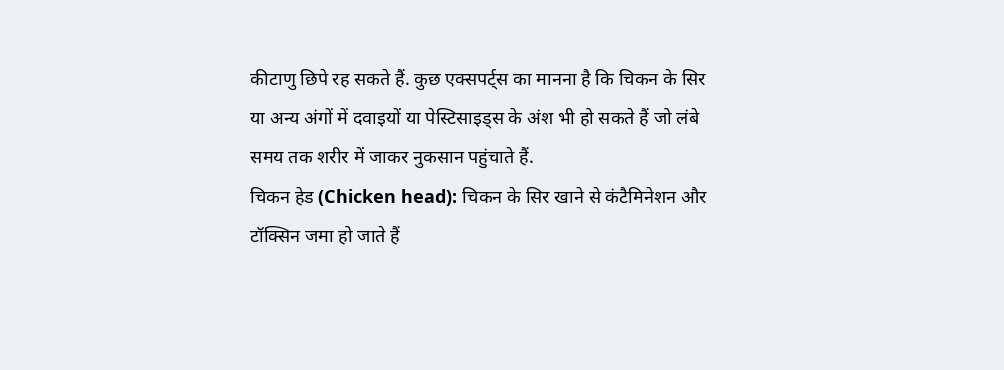कीटाणु छिपे रह सकते हैं. कुछ एक्सपर्ट्स का मानना है कि चिकन के सिर या अन्य अंगों में दवाइयों या पेस्टिसाइड्स के अंश भी हो सकते हैं जो लंबे समय तक शरीर में जाकर नुकसान पहुंचाते हैं.
चिकन हेड (Chicken head): चिकन के सिर खाने से कंटैमिनेशन और टॉक्सिन जमा हो जाते हैं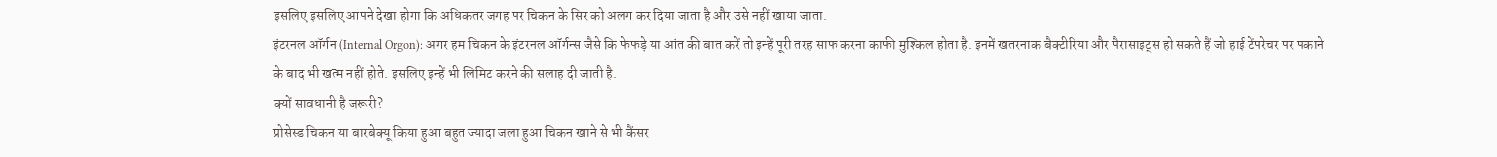इसलिए इसलिए आपने देखा होगा कि अधिकतर जगह पर चिकन के सिर को अलग कर दिया जाता है और उसे नहीं खाया जाता.
इंटरनल ऑर्गन (Internal Orgon): अगर हम चिकन के इंटरनल ऑर्गन्स जैसे कि फेफड़े या आंत की बात करें तो इन्हें पूरी तरह साफ करना काफी मुश्किल होता है. इनमें खतरनाक बैक्टीरिया और पैरासाइट्स हो सकते हैं जो हाई टेंपरेचर पर पकाने के बाद भी खत्म नहीं होते. इसलिए इन्हें भी लिमिट करने की सलाह दी जाती है.
क्यों सावधानी है जरूरी?
प्रोसेस्ड चिकन या बारबेक्यू किया हुआ बहुत ज्यादा जला हुआ चिकन खाने से भी कैंसर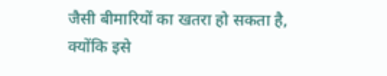जैसी बीमारियों का खतरा हो सकता है, क्योंकि इसे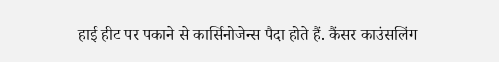हाई हीट पर पकाने से कार्सिनोजेन्स पैदा होते हैं. कैंसर काउंसलिंग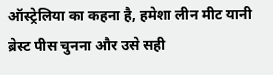ऑस्ट्रेलिया का कहना है, हमेशा लीन मीट यानी ब्रेस्ट पीस चुनना और उसे सही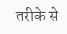तरीके से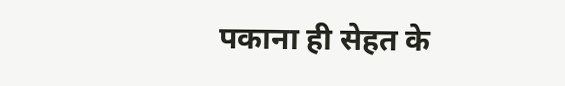पकाना ही सेहत के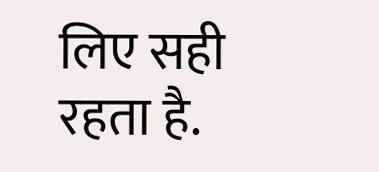लिए सही रहता है.